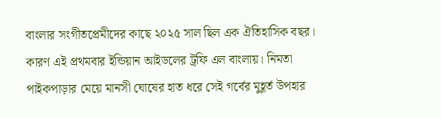বাংলার সংগীতপ্রেমীদের কাছে ২০২৫ সাল ছিল এক ঐতিহাসিক বছর। কারণ এই প্রথমবার ইন্ডিয়ান আইডলের ট্রফি এল বাংলায়। নিমতা পাইকপাড়ার মেয়ে মানসী ঘোষের হাত ধরে সেই গর্বের মুহূর্ত উপহার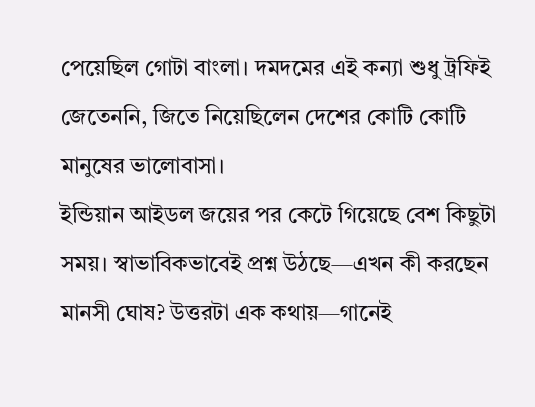পেয়েছিল গোটা বাংলা। দমদমের এই কন্যা শুধু ট্রফিই জেতেননি, জিতে নিয়েছিলেন দেশের কোটি কোটি মানুষের ভালোবাসা।
ইন্ডিয়ান আইডল জয়ের পর কেটে গিয়েছে বেশ কিছুটা সময়। স্বাভাবিকভাবেই প্রশ্ন উঠছে—এখন কী করছেন মানসী ঘোষ? উত্তরটা এক কথায়—গানেই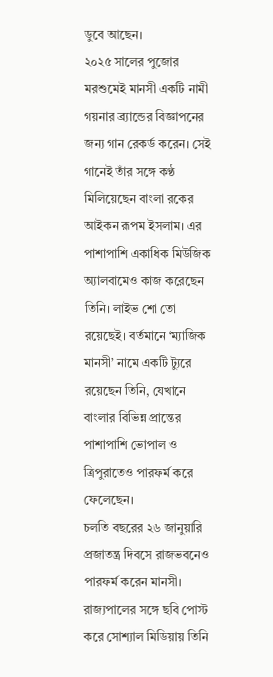ডুবে আছেন।
২০২৫ সালের পুজোর মরশুমেই মানসী একটি নামী গয়নার ব্র্যান্ডের বিজ্ঞাপনের জন্য গান রেকর্ড করেন। সেই গানেই তাঁর সঙ্গে কণ্ঠ মিলিয়েছেন বাংলা রকের আইকন রূপম ইসলাম। এর পাশাপাশি একাধিক মিউজিক অ্যালবামেও কাজ করেছেন তিনি। লাইভ শো তো রয়েছেই। বর্তমানে ‘ম্যাজিক মানসী’ নামে একটি ট্যুরে রয়েছেন তিনি, যেখানে বাংলার বিভিন্ন প্রান্তের পাশাপাশি ভোপাল ও ত্রিপুরাতেও পারফর্ম করে ফেলেছেন।
চলতি বছরের ২৬ জানুয়ারি প্রজাতন্ত্র দিবসে রাজভবনেও পারফর্ম করেন মানসী। রাজ্যপালের সঙ্গে ছবি পোস্ট করে সোশ্যাল মিডিয়ায় তিনি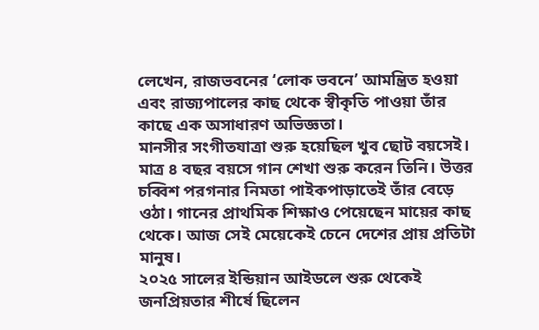লেখেন, রাজভবনের ‘লোক ভবনে’ আমন্ত্রিত হওয়া এবং রাজ্যপালের কাছ থেকে স্বীকৃতি পাওয়া তাঁর কাছে এক অসাধারণ অভিজ্ঞতা।
মানসীর সংগীতযাত্রা শুরু হয়েছিল খুব ছোট বয়সেই। মাত্র ৪ বছর বয়সে গান শেখা শুরু করেন তিনি। উত্তর চব্বিশ পরগনার নিমতা পাইকপাড়াতেই তাঁর বেড়ে ওঠা। গানের প্রাথমিক শিক্ষাও পেয়েছেন মায়ের কাছ থেকে। আজ সেই মেয়েকেই চেনে দেশের প্রায় প্রতিটা মানুষ।
২০২৫ সালের ইন্ডিয়ান আইডলে শুরু থেকেই জনপ্রিয়তার শীর্ষে ছিলেন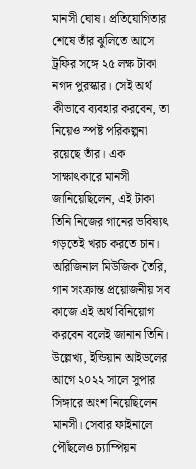মানসী ঘোষ। প্রতিযোগিতার শেষে তাঁর ঝুলিতে আসে ট্রফির সঙ্গে ২৫ লক্ষ টাকা নগদ পুরস্কার। সেই অর্থ কীভাবে ব্যবহার করবেন, তা নিয়েও স্পষ্ট পরিকল্পনা রয়েছে তাঁর। এক সাক্ষাৎকারে মানসী জানিয়েছিলেন, এই টাকা তিনি নিজের গানের ভবিষ্যৎ গড়তেই খরচ করতে চান। অরিজিনাল মিউজিক তৈরি, গান সংক্রান্ত প্রয়োজনীয় সব কাজে এই অর্থ বিনিয়োগ করবেন বলেই জানান তিনি।
উল্লেখ্য, ইন্ডিয়ান আইডলের আগে ২০২২ সালে সুপার সিঙ্গারে অংশ নিয়েছিলেন মানসী। সেবার ফাইনালে পৌঁছলেও চ্যাম্পিয়ন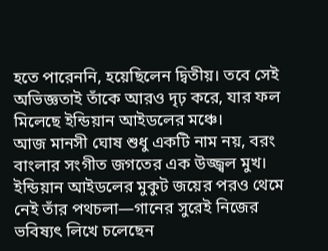হতে পারেননি, হয়েছিলেন দ্বিতীয়। তবে সেই অভিজ্ঞতাই তাঁকে আরও দৃঢ় করে, যার ফল মিলেছে ইন্ডিয়ান আইডলের মঞ্চে।
আজ মানসী ঘোষ শুধু একটি নাম নয়, বরং বাংলার সংগীত জগতের এক উজ্জ্বল মুখ। ইন্ডিয়ান আইডলের মুকুট জয়ের পরও থেমে নেই তাঁর পথচলা—গানের সুরেই নিজের ভবিষ্যৎ লিখে চলেছেন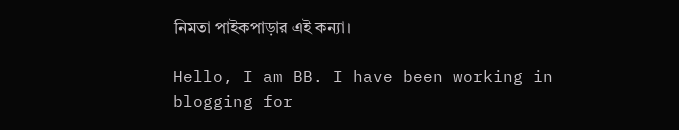নিমতা পাইকপাড়ার এই কন্যা।

Hello, I am BB. I have been working in blogging for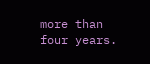more than four years.